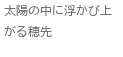太陽の中に浮かび上がる穂先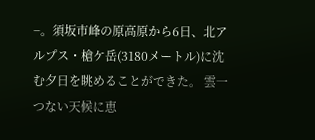−。須坂市峰の原高原から6日、北アルプス・槍ケ岳(3180メートル)に沈む夕日を眺めることができた。 雲一つない天候に恵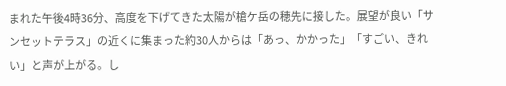まれた午後4時36分、高度を下げてきた太陽が槍ケ岳の穂先に接した。展望が良い「サンセットテラス」の近くに集まった約30人からは「あっ、かかった」「すごい、きれい」と声が上がる。し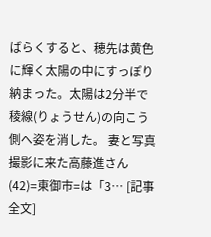ばらくすると、穂先は黄色に輝く太陽の中にすっぽり納まった。太陽は2分半で稜線(りょうせん)の向こう側へ姿を消した。 妻と写真撮影に来た高藤進さん(42)=東御市=は「3… [記事全文]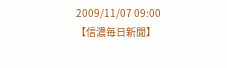2009/11/07 09:00 【信濃毎日新聞】